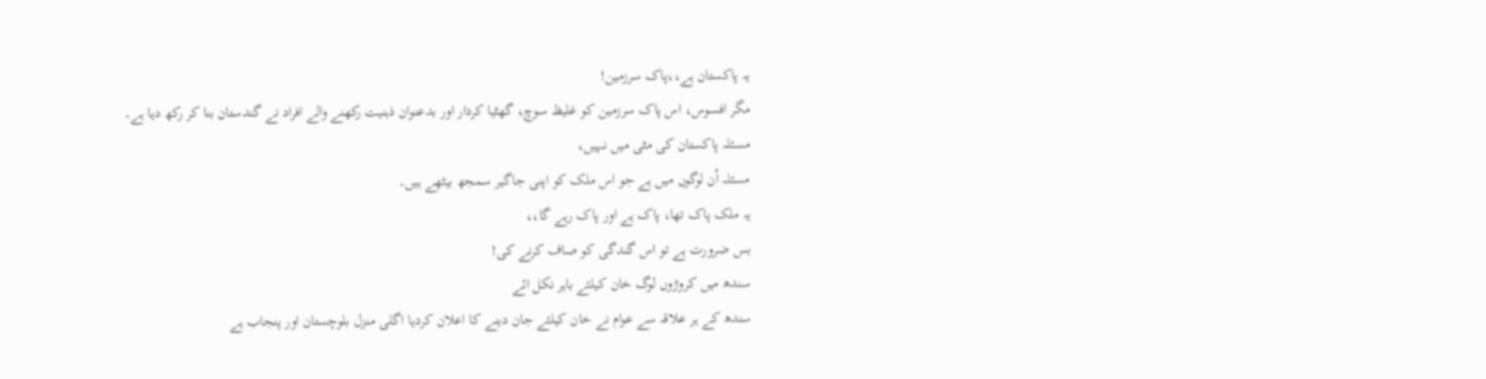یہ پاکستان ہے،،پاک سرزمین!
مگر افسوس، اس پاک سرزمین کو غلیظ سوچ، گھٹیا کردار اور بدعنوان ذہنیت رکھنے والے افراد نے گندستان بنا کر رکھ دیا ہے۔
مسئلہ پاکستان کی مٹی میں نہیں،
مسئلہ اُن لوگوں میں ہے جو اس ملک کو اپنی جاگیر سمجھ بیٹھے ہیں۔
یہ ملک پاک تھا، پاک ہے اور پاک رہے گا،،
بس ضرورت ہے تو اس گندگی کو صاف کرنے کی!
سندھ میں کروڑوں لوگ خان کیلئے باہر نکل ائے
سندھ کے ہر علاقہ سے عوام نے خان کیلئے جان دینے کا اعلان کردیا اگلی منزل بلوچستان اور پنجاب ہے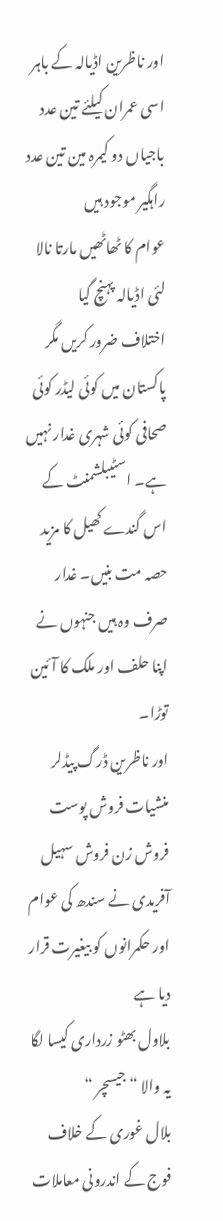اور ناظرین اڈیالہ کے باہر اسی عمران کیلئے تین عدد باجیاں دو کیمرہ مین تین عدد راہگیر موجود ہیں
عوام کا ٹھاٹھیں مارتا نالا لئی اڈیالہ پہنچ گیا
اختلاف ضرور کریں مگر پاکستان میں کوئی لیڈر کوئی صحافی کوئی شہری غدار نہیں ہے۔ اسٹیبلشمنٹ کے اس گندے کھیل کا مزید حصہ مت بنیں۔ غدار صرف وہ ہیں جنہوں نے اپنا حلف اور ملک کا آئین توڑا۔
اور ناظرین ڈرگ پیڈلر منشیات فروش پوست فروش زن فروش سہیل آفریدی نے سندھ کی عوام اور حکمرانوں کو بیغیرت قرار دیا ہے
بلاول بھٹو زرداری کیسا لگا یہ والا “ جیسچر “
بلال غوری کے خلاف فوج کے اندرونی معاملات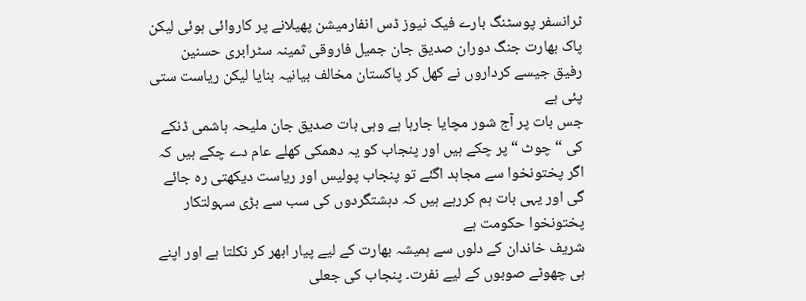ٹرانسفر پوسٹنگ بارے فیک نیوز ڈس انفارمیشن پھیلانے پر کاروائی ہوئی لیکن پاک بھارت جنگ دوران صدیق جان جمیل فاروقی ثمینہ سٹرابری حسنین رفیق جیسے کرداروں نے کھل کر پاکستان مخالف بیانیہ بنایا لیکن ریاست ستی پئی ہے
جس بات پر آج شور مچایا جارہا ہے وہی بات صدیق جان ملیحہ ہاشمی ڈنکے کی “ چوٹ “پر چکے ہیں اور پنجاب کو یہ دھمکی کھلے عام دے چکے ہیں کہ اگر پختونخوا سے مجاہد اگئے تو پنجاب پولیس اور ریاست دیکھتی رہ جائے گی اور یہی بات ہم کررہے ہیں کہ دہشتگردوں کی سب سے بڑی سہولتکار پختونخوا حکومت ہے
شریف خاندان کے دلوں سے ہمیشہ بھارت کے لیے پیار ابھر کر نکلتا ہے اور اپنے ہی چھوٹے صوبوں کے لیے نفرت۔ پنجاب کی جعلی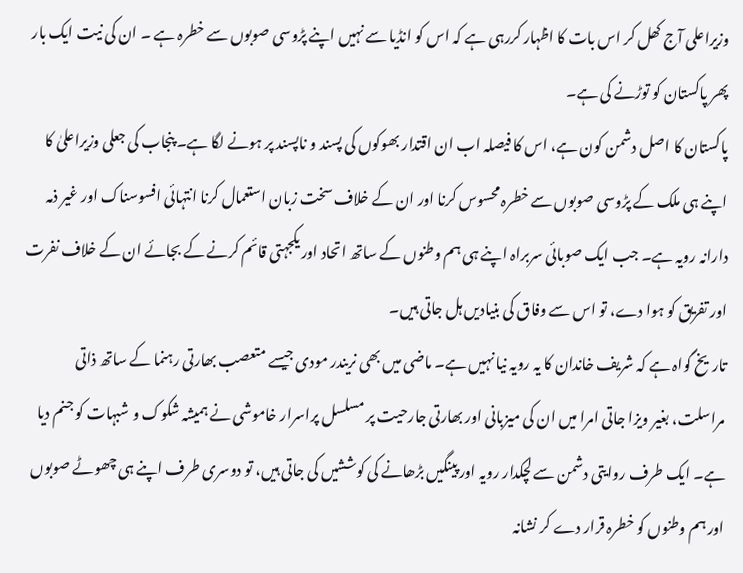وزیراعلی آج کھل کر اس بات کا اظہار کررہی ہے کہ اس کو انڈیا سے نہیں اپنے پڑوسی صوبوں سے خطرہ ہے ۔ ان کی نیت ایک بار پھر پاکستان کو توڑنے کی ہے۔
پاکستان کا اصل دشمن کون ہے، اس کا فیصلہ اب ان اقتدار بھوکوں کی پسند و ناپسند پر ہونے لگا ہے۔ پنجاب کی جعلی وزیراعلیٰ کا اپنے ہی ملک کے پڑوسی صوبوں سے خطرہ محسوس کرنا اور ان کے خلاف سخت زبان استعمال کرنا انتہائی افسوسناک اور غیر ذمہ دارانہ رویہ ہے۔ جب ایک صوبائی سربراہ اپنے ہی ہم وطنوں کے ساتھ اتحاد اور یکجہتی قائم کرنے کے بجائے ان کے خلاف نفرت اور تفریق کو ہوا دے، تو اس سے وفاق کی بنیادیں ہل جاتی ہیں۔
تاریخ گواہ ہے کہ شریف خاندان کا یہ رویہ نیا نہیں ہے۔ ماضی میں بھی نریندر مودی جیسے متعصب بھارتی رہنما کے ساتھ ذاتی مراسلت، بغیر ویزا جاتی امرا میں ان کی میزبانی اور بھارتی جارحیت پر مسلسل پراسرار خاموشی نے ہمیشہ شکوک و شبہات کو جنم دیا ہے۔ ایک طرف روایتی دشمن سے لچکدار رویہ اور پینگیں بڑھانے کی کوششیں کی جاتی ہیں، تو دوسری طرف اپنے ہی چھوٹے صوبوں اور ہم وطنوں کو خطرہ قرار دے کر نشانہ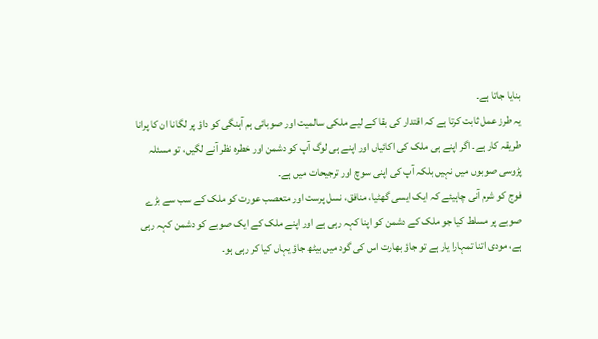بنایا جاتا ہے۔
یہ طرز عمل ثابت کرتا ہے کہ اقتدار کی بقا کے لیے ملکی سالمیت اور صوبائی ہم آہنگی کو داؤ پر لگانا ان کا پرانا طریقہ کار ہے۔ اگر اپنے ہی ملک کی اکائیاں اور اپنے ہی لوگ آپ کو دشمن اور خطرہ نظر آنے لگیں، تو مسئلہ پڑوسی صوبوں میں نہیں بلکہ آپ کی اپنی سوچ اور ترجیحات میں ہے۔
فوج کو شرم آنی چاہیئے کہ ایک ایسی گھٹیا، منافق، نسل پرست اور متعصب عورت کو ملک کے سب سے بڑے صوبے پر مسلط کیا جو ملک کے دشمن کو اپنا کہہ رہی ہے اور اپنے ملک کے ایک صوبے کو دشمن کہہ رہی ہے، مودی اتنا تمہارا یار ہے تو جاؤ بھارت اس کی گود میں بیٹھ جاؤ یہاں کیا کر رہی ہو۔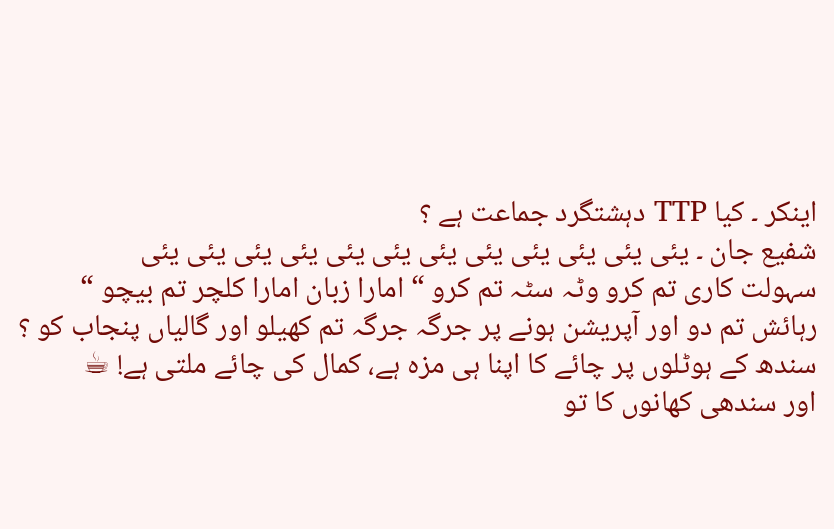اینکر ۔ کیا TTP دہشتگرد جماعت ہے ؟
شفیع جان ۔ یئی یئی یئی یئی یئی یئی یئی یئی یئی یئی یئی یئی
سہولت کاری تم کرو وٹہ سٹہ تم کرو “ امارا زبان امارا کلچر تم بیچو “ رہائش تم دو اور آپریشن ہونے پر جرگہ جرگہ تم کھیلو اور گالیاں پنجاب کو ؟
سندھ کے ہوٹلوں پر چائے کا اپنا ہی مزہ ہے، کمال کی چائے ملتی ہے! ☕
اور سندھی کھانوں کا تو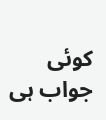کوئی جواب ہی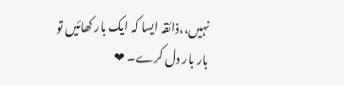نہیں،،ذائقہ ایسا کہ ایک بار کھائیں تو بار بار دل کرے۔ ❤